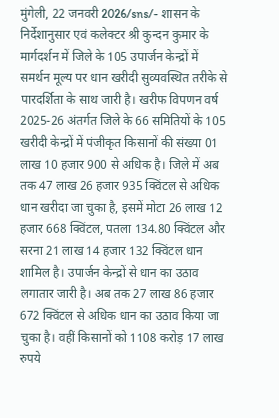मुंगेली, 22 जनवरी 2026/sns/- शासन के निर्देशानुसार एवं कलेक्टर श्री कुन्दन कुमार के मार्गदर्शन में जिले के 105 उपार्जन केन्द्रों में समर्थन मूल्य पर धान खरीदी सुव्यवस्थित तरीके से पारदर्शिता के साथ जारी है। खरीफ विपणन वर्ष 2025-26 अंतर्गत जिले के 66 समितियों के 105 खरीदी केन्द्रों में पंजीकृत किसानों की संख्या 01 लाख 10 हजार 900 से अधिक है। जिले में अब तक 47 लाख 26 हजार 935 क्विंटल से अधिक धान खरीदा जा चुका है, इसमें मोटा 26 लाख 12 हजार 668 क्विंटल, पतला 134.80 क्विंटल और सरना 21 लाख 14 हजार 132 क्विंटल धान शामिल है। उपार्जन केन्द्रों से धान का उठाव लगातार जारी है। अब तक 27 लाख 86 हजार 672 क्विंटल से अधिक धान का उठाव किया जा चुका है। वहीं किसानों को 1108 करोड़ 17 लाख रुपये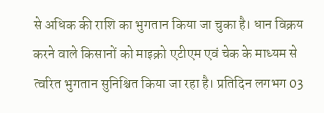से अधिक की राशि का भुगतान किया जा चुका है। धान विक्रय करने वाले किसानों को माइक्रो एटीएम एवं चेक के माध्यम से त्वरित भुगतान सुनिश्चित किया जा रहा है। प्रतिदिन लगभग 03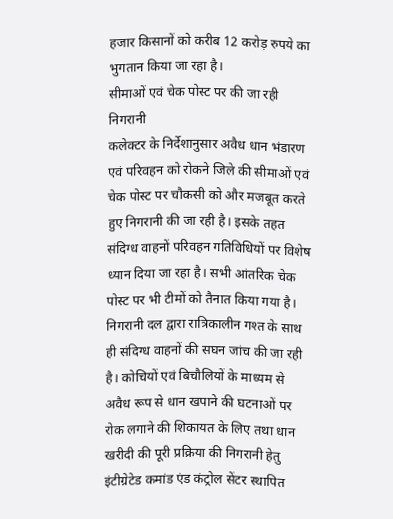हजार किसानों को करीब 12 करोड़ रुपये का भुगतान किया जा रहा है।
सीमाओं एवं चेक पोस्ट पर की जा रही निगरानी
कलेक्टर के निर्देशानुसार अवैध धान भंडारण एवं परिवहन को रोकने जिले की सीमाओं एवं चेक पोस्ट पर चौकसी को और मजबूत करते हुए निगरानी की जा रही है। इसके तहत संदिग्ध वाहनों परिवहन गतिविधियों पर विशेष ध्यान दिया जा रहा है। सभी आंतरिक चेक पोस्ट पर भी टीमों को तैनात किया गया है। निगरानी दल द्वारा रात्रिकालीन गश्त के साथ ही संदिग्ध वाहनों की सघन जांच की जा रही है। कोचियों एवं बिचौलियों के माध्यम से अवैध रूप से धान खपाने की घटनाओं पर रोक लगाने की शिकायत के लिए तथा धान खरीदी की पूरी प्रक्रिया की निगरानी हेतु इंटीग्रेटेड कमांड एंड कंट्रोल सेंटर स्थापित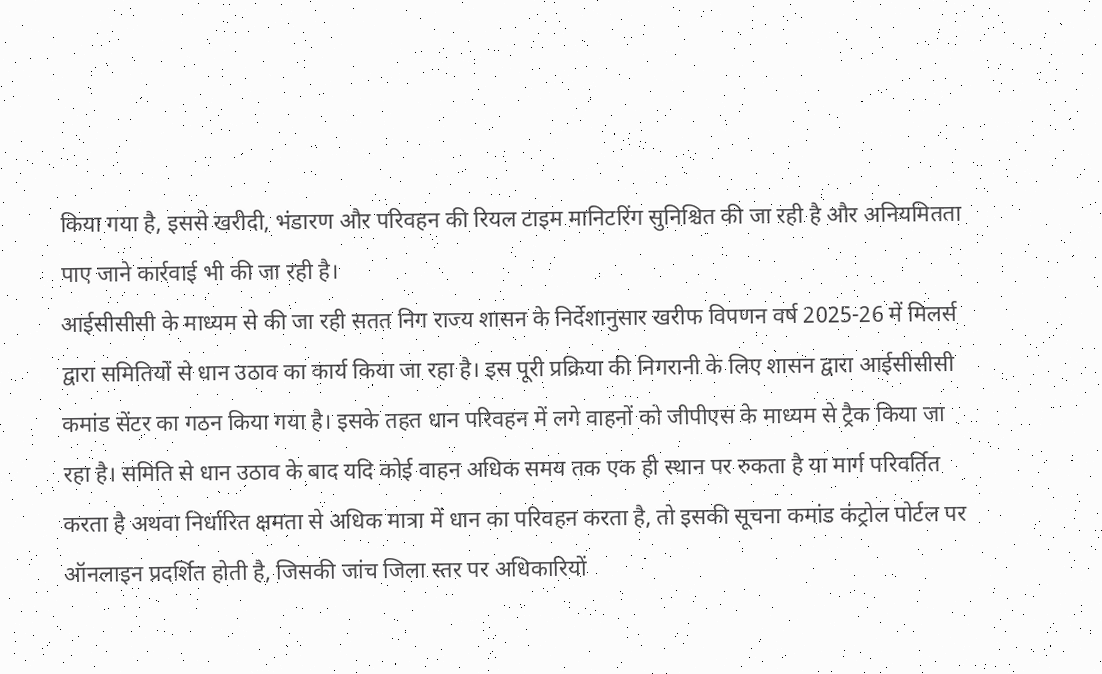किया गया है, इससे खरीदी, भंडारण और परिवहन की रियल टाइम मानिटरिंग सुनिश्चित की जा रही है और अनियमितता पाए जाने कार्रवाई भी की जा रही है।
आईसीसीसी के माध्यम से की जा रही सतत निग राज्य शासन के निर्देशानुसार खरीफ विपणन वर्ष 2025-26 में मिलर्स द्वारा समितियों से धान उठाव का कार्य किया जा रहा है। इस पूरी प्रक्रिया की निगरानी के लिए शासन द्वारा आईसीसीसी कमांड सेंटर का गठन किया गया है। इसके तहत धान परिवहन में लगे वाहनों को जीपीएस के माध्यम से ट्रैक किया जा रहा है। समिति से धान उठाव के बाद यदि कोई वाहन अधिक समय तक एक ही स्थान पर रुकता है या मार्ग परिवर्तित करता है अथवा निर्धारित क्षमता से अधिक मात्रा में धान का परिवहन करता है, तो इसकी सूचना कमांड कंट्रोल पोर्टल पर ऑनलाइन प्रदर्शित होती है, जिसकी जांच जिला स्तर पर अधिकारियों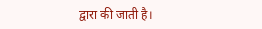द्वारा की जाती है।